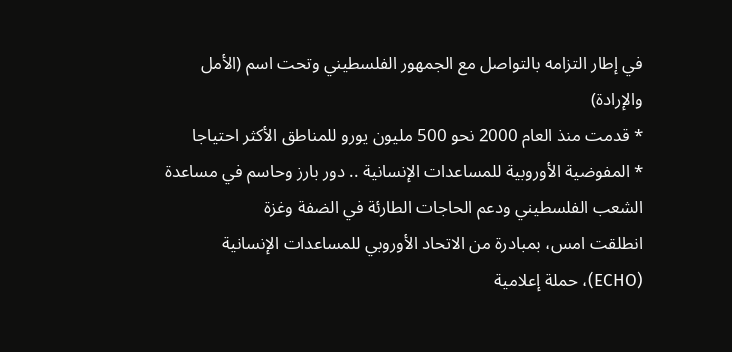في إطار التزامه بالتواصل مع الجمهور الفلسطيني وتحت اسم (الأمل والإرادة)
* قدمت منذ العام 2000 نحو 500 مليون يورو للمناطق الأكثر احتياجا
* المفوضية الأوروبية للمساعدات الإنسانية .. دور بارز وحاسم في مساعدة الشعب الفلسطيني ودعم الحاجات الطارئة في الضفة وغزة
انطلقت امس، بمبادرة من الاتحاد الأوروبي للمساعدات الإنسانية (ECHO)، حملة إعلامية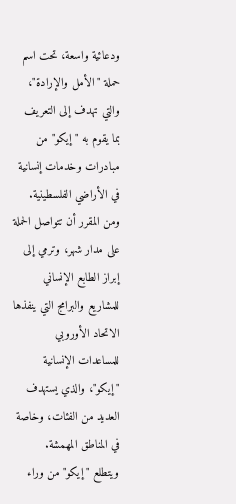ودعائية واسعة، تحت اسم حملة "الأمل والإرادة"، والتي تهدف إلى التعريف بما يقوم به "إيكو" من مبادرات وخدمات إنسانية في الأراضي الفلسطينية. ومن المقرر أن تتواصل الحملة على مدار شهر، وترمي إلى إبراز الطابع الإنساني للمشاريع والبرامج التي ينفذها الاتحاد الأوروبي للمساعدات الإنسانية "إيكو"، والذي يستهدف العديد من الفئات، وخاصة في المناطق المهمشة.
ويتطلع "إيكو" من وراء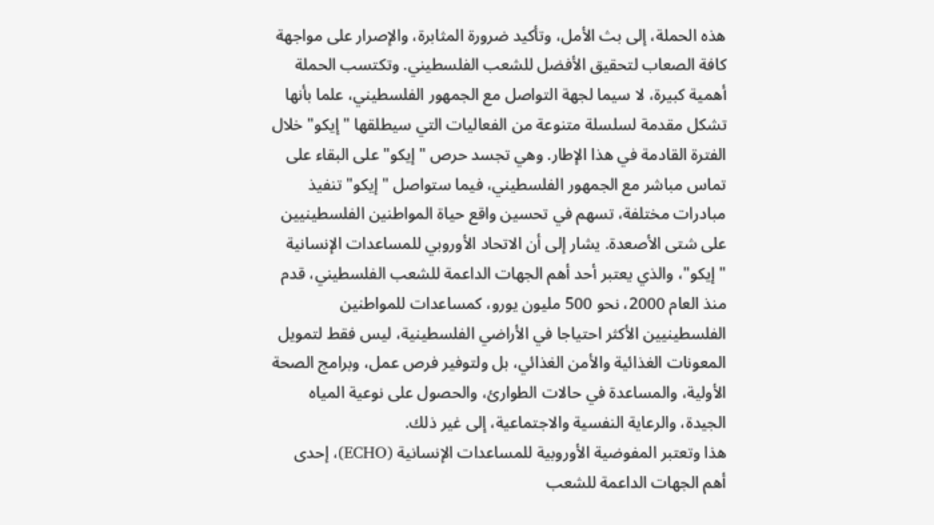هذه الحملة، إلى بث الأمل، وتأكيد ضرورة المثابرة، والإصرار على مواجهة كافة الصعاب لتحقيق الأفضل للشعب الفلسطيني. وتكتسب الحملة أهمية كبيرة، لا سيما لجهة التواصل مع الجمهور الفلسطيني، علما بأنها تشكل مقدمة لسلسلة متنوعة من الفعاليات التي سيطلقها "إيكو" خلال الفترة القادمة في هذا الإطار. وهي تجسد حرص "إيكو" على البقاء على تماس مباشر مع الجمهور الفلسطيني، فيما ستواصل "إيكو" تنفيذ مبادرات مختلفة، تسهم في تحسين واقع حياة المواطنين الفلسطينيين على شتى الأصعدة. يشار إلى أن الاتحاد الأوروبي للمساعدات الإنسانية "إيكو"، والذي يعتبر أحد أهم الجهات الداعمة للشعب الفلسطيني، قدم منذ العام 2000، نحو 500 مليون يورو، كمساعدات للمواطنين الفلسطينيين الأكثر احتياجا في الأراضي الفلسطينية، ليس فقط لتمويل المعونات الغذائية والأمن الغذائي، بل ولتوفير فرص عمل، وبرامج الصحة الأولية، والمساعدة في حالات الطوارئ، والحصول على نوعية المياه الجيدة، والرعاية النفسية والاجتماعية، إلى غير ذلك.
هذا وتعتبر المفوضية الأوروبية للمساعدات الإنسانية (ECHO)، إحدى أهم الجهات الداعمة للشعب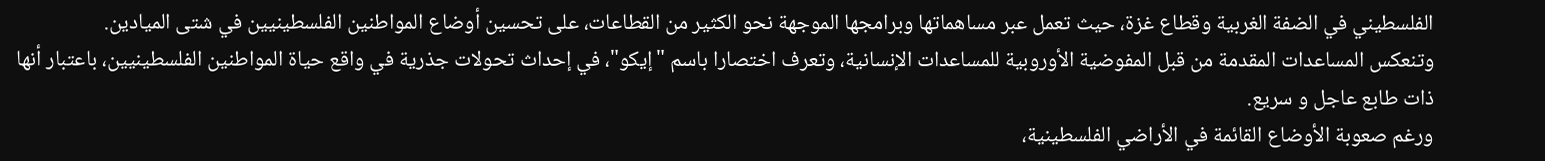الفلسطيني في الضفة الغربية وقطاع غزة، حيث تعمل عبر مساهماتها وبرامجها الموجهة نحو الكثير من القطاعات، على تحسين أوضاع المواطنين الفلسطينيين في شتى الميادين.
وتنعكس المساعدات المقدمة من قبل المفوضية الأوروبية للمساعدات الإنسانية، وتعرف اختصارا باسم "إيكو"، في إحداث تحولات جذرية في واقع حياة المواطنين الفلسطينيين، باعتبار أنها ذات طابع عاجل و سريع.
ورغم صعوبة الأوضاع القائمة في الأراضي الفلسطينية،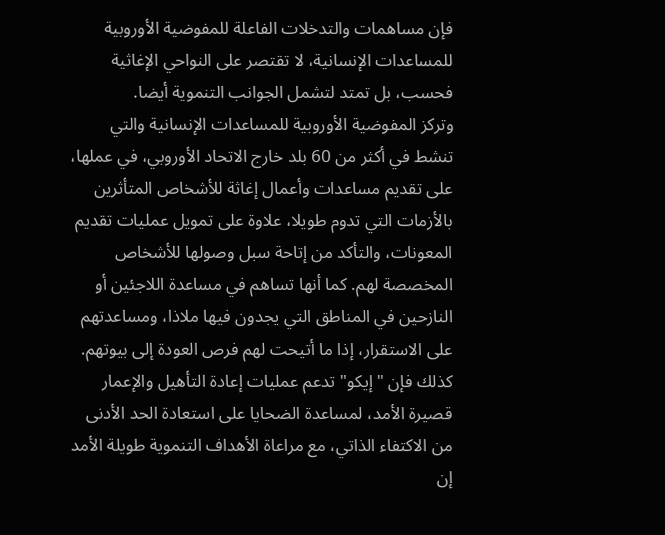فإن مساهمات والتدخلات الفاعلة للمفوضية الأوروبية للمساعدات الإنسانية، لا تقتصر على النواحي الإغاثية فحسب، بل تمتد لتشمل الجوانب التنموية أيضا.
وتركز المفوضية الأوروبية للمساعدات الإنسانية والتي تنشط في أكثر من 60 بلد خارج الاتحاد الأوروبي، في عملها، على تقديم مساعدات وأعمال إغاثة للأشخاص المتأثرين بالأزمات التي تدوم طويلا، علاوة على تمويل عمليات تقديم المعونات، والتأكد من إتاحة سبل وصولها للأشخاص المخصصة لهم. كما أنها تساهم في مساعدة اللاجئين أو النازحين في المناطق التي يجدون فيها ملاذا، ومساعدتهم على الاستقرار، إذا ما أتيحت لهم فرص العودة إلى بيوتهم. كذلك فإن "إيكو" تدعم عمليات إعادة التأهيل والإعمار قصيرة الأمد، لمساعدة الضحايا على استعادة الحد الأدنى من الاكتفاء الذاتي، مع مراعاة الأهداف التنموية طويلة الأمد إن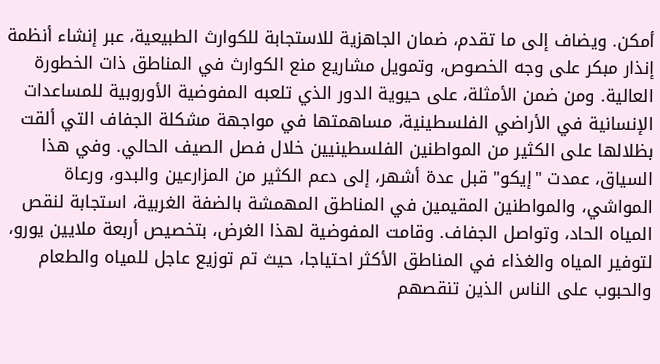أمكن. ويضاف إلى ما تقدم، ضمان الجاهزية للاستجابة للكوارث الطبيعية، عبر إنشاء أنظمة إنذار مبكر على وجه الخصوص، وتمويل مشاريع منع الكوارث في المناطق ذات الخطورة العالية. ومن ضمن الأمثلة، على حيوية الدور الذي تلعبه المفوضية الأوروبية للمساعدات الإنسانية في الأراضي الفلسطينية، مساهمتها في مواجهة مشكلة الجفاف التي ألقت بظلالها على الكثير من المواطنين الفلسطينيين خلال فصل الصيف الحالي. وفي هذا السياق، عمدت "إيكو" قبل عدة أشهر، إلى دعم الكثير من المزارعين والبدو، ورعاة المواشي، والمواطنين المقيمين في المناطق المهمشة بالضفة الغربية، استجابة لنقص المياه الحاد، وتواصل الجفاف. وقامت المفوضية لهذا الغرض، بتخصيص أربعة ملايين يورو، لتوفير المياه والغذاء في المناطق الأكثر احتياجا، حيث تم توزيع عاجل للمياه والطعام والحبوب على الناس الذين تنقصهم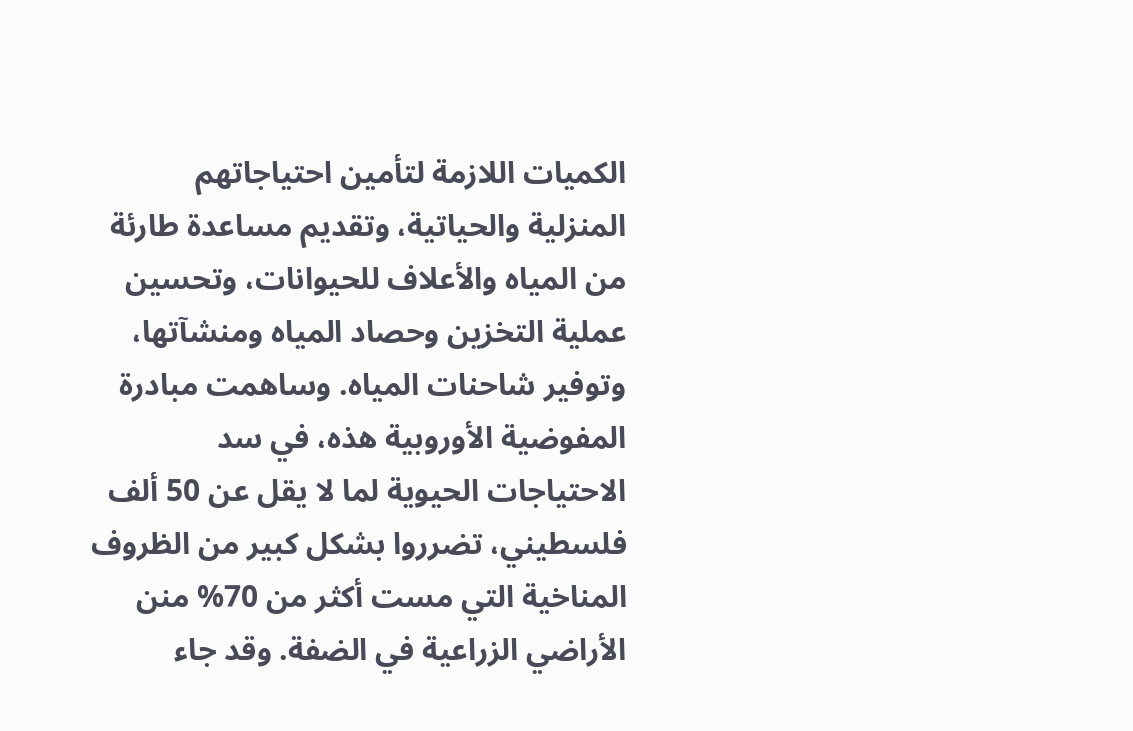الكميات اللازمة لتأمين احتياجاتهم المنزلية والحياتية، وتقديم مساعدة طارئة من المياه والأعلاف للحيوانات، وتحسين عملية التخزين وحصاد المياه ومنشآتها، وتوفير شاحنات المياه. وساهمت مبادرة المفوضية الأوروبية هذه، في سد الاحتياجات الحيوية لما لا يقل عن 50 ألف فلسطيني، تضرروا بشكل كبير من الظروف المناخية التي مست أكثر من 70% منن الأراضي الزراعية في الضفة. وقد جاء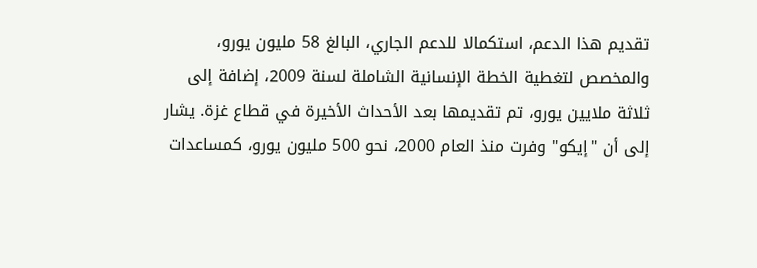تقديم هذا الدعم، استكمالا للدعم الجاري، البالغ 58 مليون يورو، والمخصص لتغطية الخطة الإنسانية الشاملة لسنة 2009، إضافة إلى ثلاثة ملايين يورو، تم تقديمها بعد الأحداث الأخيرة في قطاع غزة. يشار إلى أن "إيكو" وفرت منذ العام 2000، نحو 500 مليون يورو، كمساعدات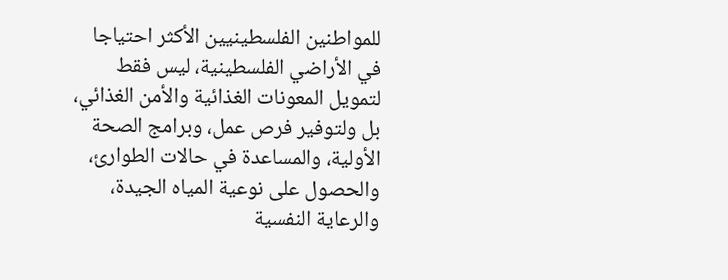للمواطنين الفلسطينيين الأكثر احتياجا في الأراضي الفلسطينية، ليس فقط لتمويل المعونات الغذائية والأمن الغذائي، بل ولتوفير فرص عمل، وبرامج الصحة الأولية، والمساعدة في حالات الطوارئ، والحصول على نوعية المياه الجيدة، والرعاية النفسية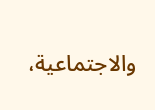والاجتماعية،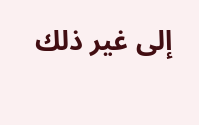إلى غير ذلك